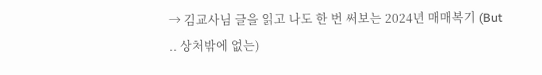→ 김교사님 글을 읽고 나도 한 번 써보는 2024년 매매복기 (But .. 상처밖에 없는)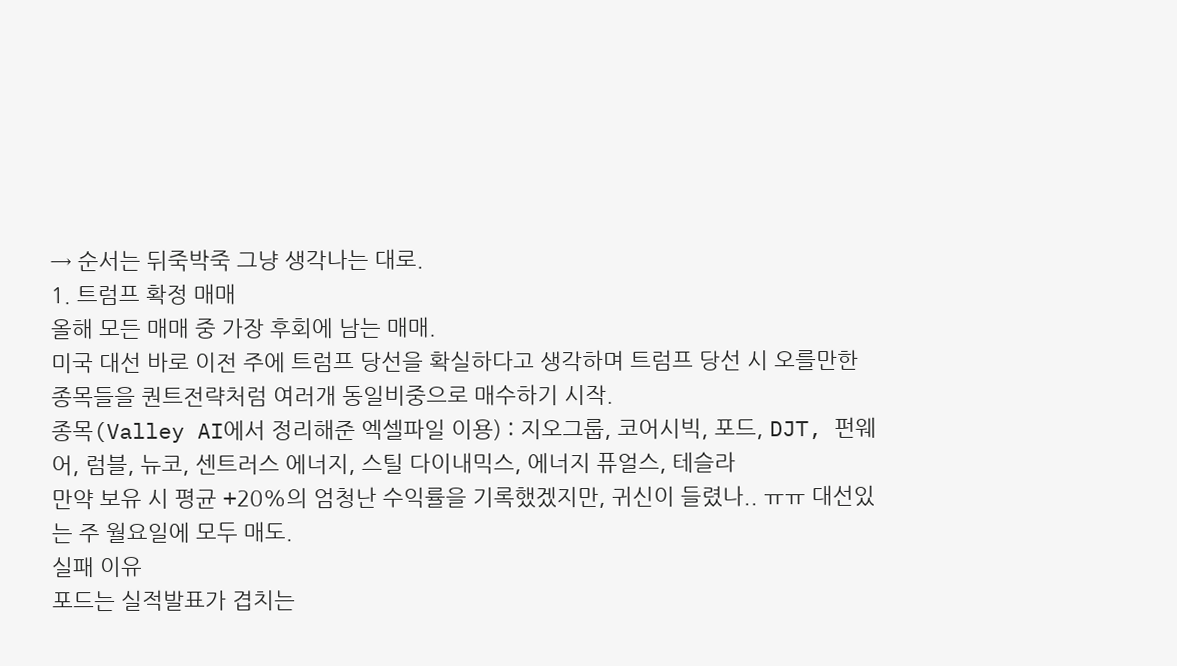→ 순서는 뒤죽박죽 그냥 생각나는 대로.
1. 트럼프 확정 매매
올해 모든 매매 중 가장 후회에 남는 매매.
미국 대선 바로 이전 주에 트럼프 당선을 확실하다고 생각하며 트럼프 당선 시 오를만한 종목들을 퀀트전략처럼 여러개 동일비중으로 매수하기 시작.
종목(Valley AI에서 정리해준 엑셀파일 이용) : 지오그룹, 코어시빅, 포드, DJT, 펀웨어, 럼블, 뉴코, 센트러스 에너지, 스틸 다이내믹스, 에너지 퓨얼스, 테슬라
만약 보유 시 평균 +20%의 엄청난 수익률을 기록했겠지만, 귀신이 들렸나.. ㅠㅠ 대선있는 주 월요일에 모두 매도.
실패 이유
포드는 실적발표가 겹치는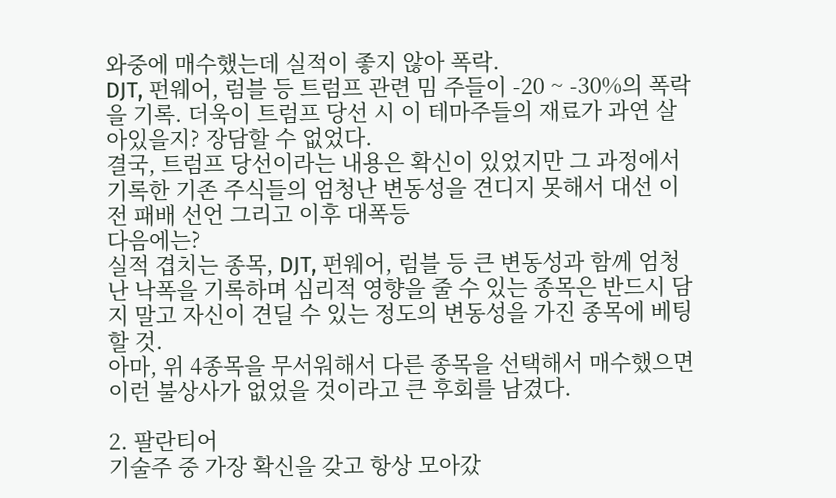와중에 매수했는데 실적이 좋지 않아 폭락.
DJT, 펀웨어, 럼블 등 트럼프 관련 밈 주들이 -20 ~ -30%의 폭락을 기록. 더욱이 트럼프 당선 시 이 테마주들의 재료가 과연 살아있을지? 장담할 수 없었다.
결국, 트럼프 당선이라는 내용은 확신이 있었지만 그 과정에서 기록한 기존 주식들의 엄청난 변동성을 견디지 못해서 대선 이전 패배 선언 그리고 이후 대폭등
다음에는?
실적 겹치는 종목, DJT, 펀웨어, 럼블 등 큰 변동성과 함께 엄청난 낙폭을 기록하며 심리적 영향을 줄 수 있는 종목은 반드시 담지 말고 자신이 견딜 수 있는 정도의 변동성을 가진 종목에 베팅할 것.
아마, 위 4종목을 무서워해서 다른 종목을 선택해서 매수했으면 이런 불상사가 없었을 것이라고 큰 후회를 남겼다.

2. 팔란티어
기술주 중 가장 확신을 갖고 항상 모아갔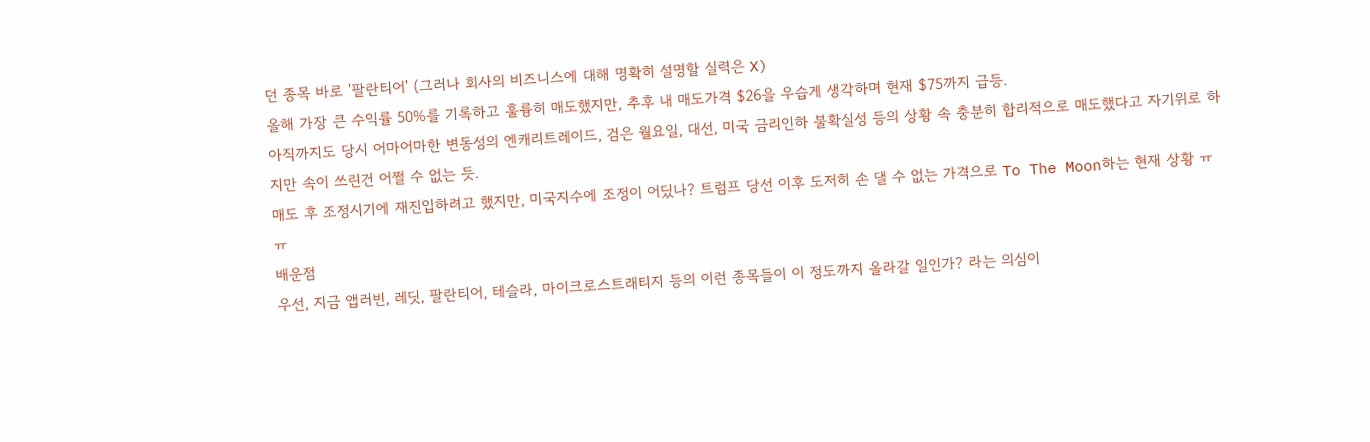던 종목 바로 '팔란티어' (그러나 회사의 비즈니스에 대해 명확히 설명할 실력은 X)
올해 가장 큰 수익률 50%를 기록하고 훌륭히 매도했지만, 추후 내 매도가격 $26을 우습게 생각하며 현재 $75까지 급등.
아직까지도 당시 어마어마한 변동성의 엔캐리트레이드, 검은 월요일, 대선, 미국 금리인하 불확실성 등의 상황 속 충분히 합리적으로 매도했다고 자기위로 하지만 속이 쓰린건 어쩔 수 없는 듯.
매도 후 조정시기에 재진입하려고 했지만, 미국지수에 조정이 어딨나? 트럼프 당선 이후 도저히 손 댈 수 없는 가격으로 To The Moon하는 현재 상황 ㅠㅠ
배운점
우선, 지금 앱러빈, 레딧, 팔란티어, 테슬라, 마이크로스트래티지 등의 이런 종목들이 이 정도까지 올라갈 일인가? 라는 의심이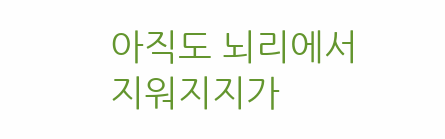아직도 뇌리에서 지워지지가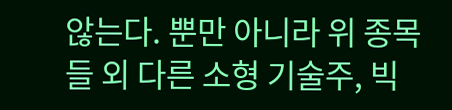않는다. 뿐만 아니라 위 종목들 외 다른 소형 기술주, 빅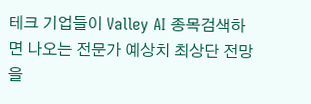테크 기업들이 Valley AI 종목검색하면 나오는 전문가 예상치 최상단 전망을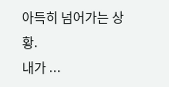아득히 넘어가는 상황.
내가 ...